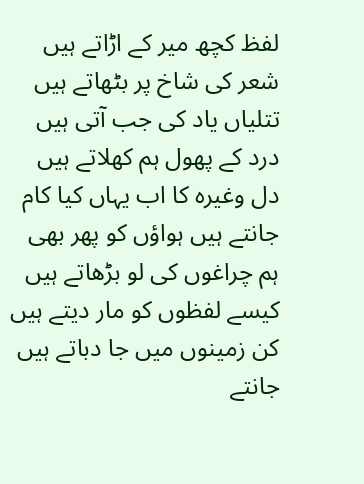لفظ کچھ میر کے اڑاتے ہیں
شعر کی شاخ پر بٹھاتے ہیں
تتلیاں یاد کی جب آتی ہیں
درد کے پھول ہم کھلاتے ہیں
دل وغیرہ کا اب یہاں کیا کام
جانتے ہیں ہواؤں کو پھر بھی
ہم چراغوں کی لو بڑھاتے ہیں
کیسے لفظوں کو مار دیتے ہیں
کن زمینوں میں جا دباتے ہیں
جانتے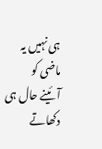ہی نہیں یہ ماضی کو
آئینے حال ہی دکھاتے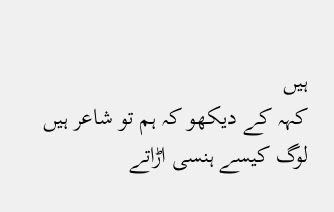ہیں
کہہ کے دیکھو کہ ہم تو شاعر ہیں
لوگ کیسے ہنسی اڑاتے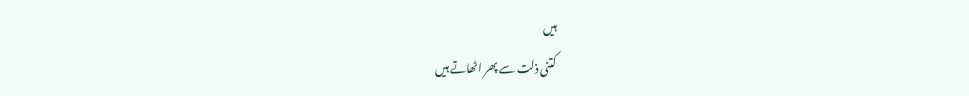ہیں
کتنی ذلت سے پھر اٹھاتے ہیں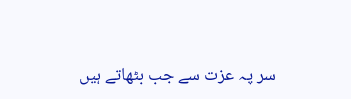سر پہ عزت سے جب بٹھاتے ہیں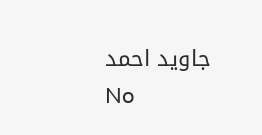جاوید احمد
No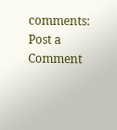comments:
Post a Comment